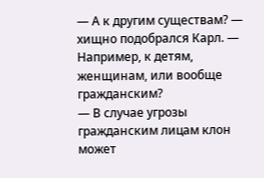— А к другим существам? — хищно подобрался Карл. — Например, к детям, женщинам, или вообще гражданским?
— В случае угрозы гражданским лицам клон может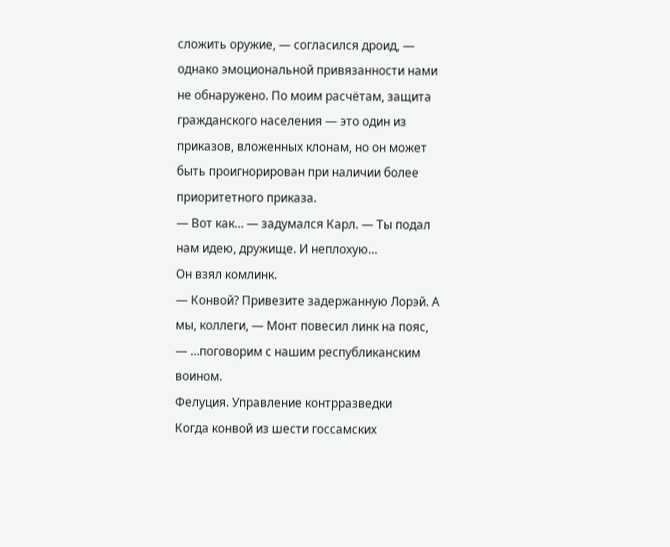сложить оружие, — согласился дроид, — однако эмоциональной привязанности нами не обнаружено. По моим расчётам, защита гражданского населения — это один из приказов, вложенных клонам, но он может быть проигнорирован при наличии более приоритетного приказа.
— Вот как… — задумался Карл. — Ты подал нам идею, дружище. И неплохую…
Он взял комлинк.
— Конвой? Привезите задержанную Лорэй. А мы, коллеги, — Монт повесил линк на пояс, — …поговорим с нашим республиканским воином.
Фелуция. Управление контрразведки
Когда конвой из шести госсамских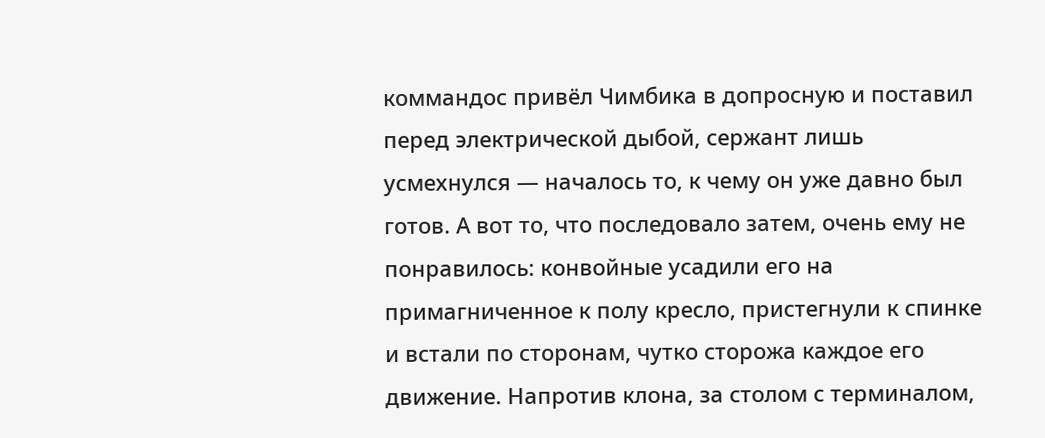коммандос привёл Чимбика в допросную и поставил перед электрической дыбой, сержант лишь усмехнулся — началось то, к чему он уже давно был готов. А вот то, что последовало затем, очень ему не понравилось: конвойные усадили его на примагниченное к полу кресло, пристегнули к спинке и встали по сторонам, чутко сторожа каждое его движение. Напротив клона, за столом с терминалом,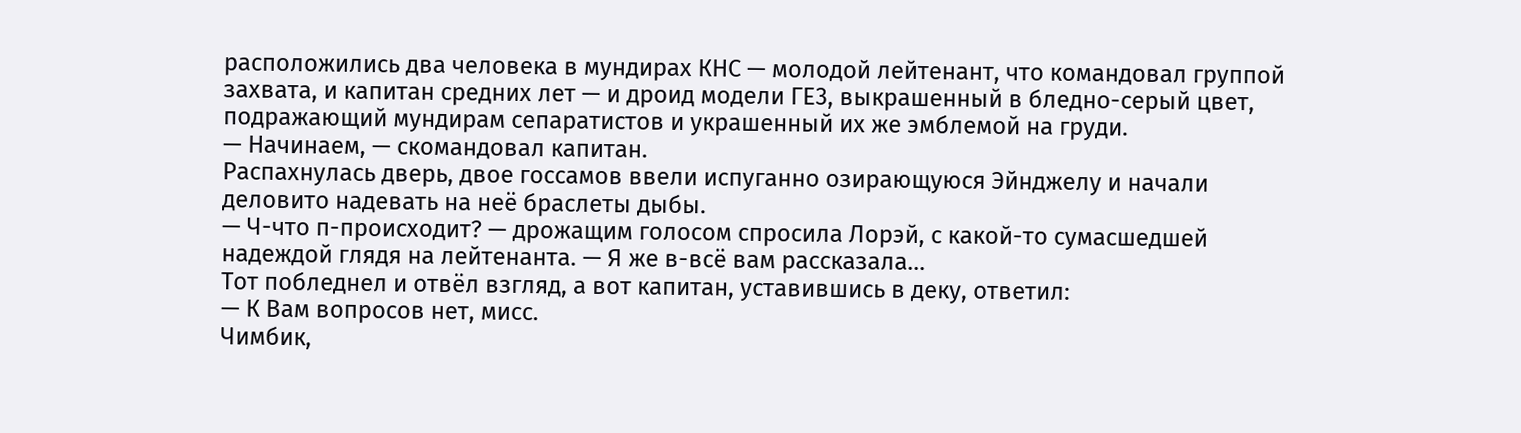расположились два человека в мундирах КНС — молодой лейтенант, что командовал группой захвата, и капитан средних лет — и дроид модели ГЕ3, выкрашенный в бледно-серый цвет, подражающий мундирам сепаратистов и украшенный их же эмблемой на груди.
— Начинаем, — скомандовал капитан.
Распахнулась дверь, двое госсамов ввели испуганно озирающуюся Эйнджелу и начали деловито надевать на неё браслеты дыбы.
— Ч-что п-происходит? — дрожащим голосом спросила Лорэй, с какой-то сумасшедшей надеждой глядя на лейтенанта. — Я же в-всё вам рассказала…
Тот побледнел и отвёл взгляд, а вот капитан, уставившись в деку, ответил:
— К Вам вопросов нет, мисс.
Чимбик,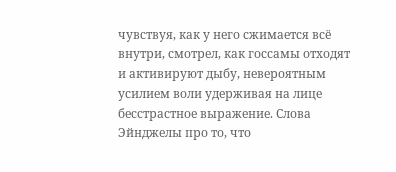чувствуя, как у него сжимается всё внутри, смотрел, как госсамы отходят и активируют дыбу, невероятным усилием воли удерживая на лице бесстрастное выражение. Слова Эйнджелы про то, что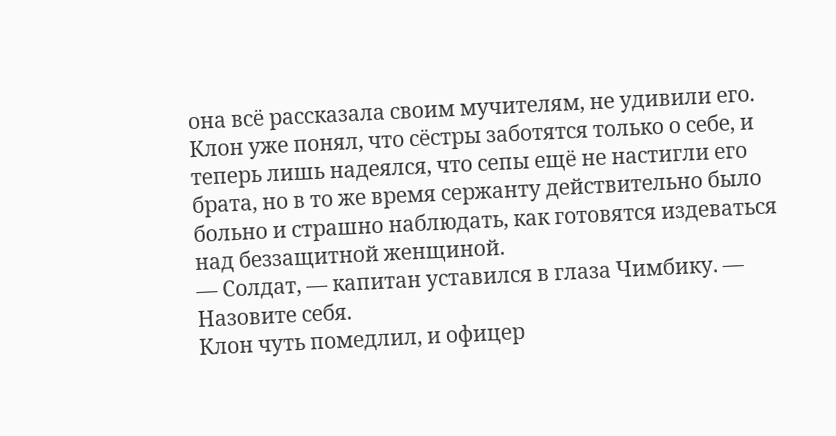она всё рассказала своим мучителям, не удивили его. Клон уже понял, что сёстры заботятся только о себе, и теперь лишь надеялся, что сепы ещё не настигли его брата, но в то же время сержанту действительно было больно и страшно наблюдать, как готовятся издеваться над беззащитной женщиной.
— Солдат, — капитан уставился в глаза Чимбику. — Назовите себя.
Клон чуть помедлил, и офицер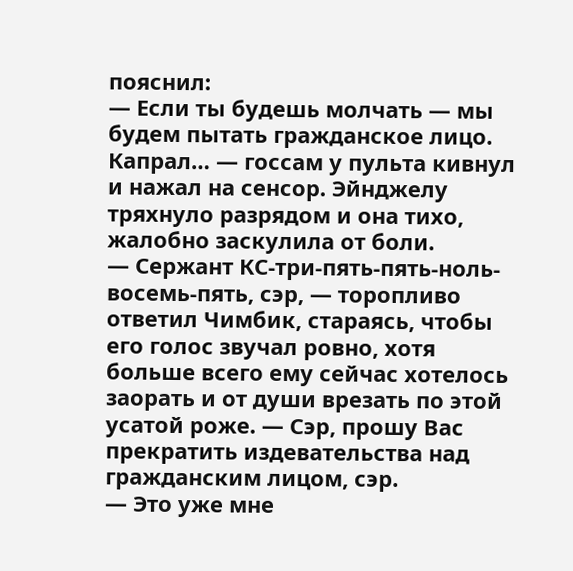пояснил:
— Если ты будешь молчать — мы будем пытать гражданское лицо. Капрал… — госсам у пульта кивнул и нажал на сенсор. Эйнджелу тряхнуло разрядом и она тихо, жалобно заскулила от боли.
— Сержант КС-три-пять-пять-ноль-восемь-пять, сэр, — торопливо ответил Чимбик, стараясь, чтобы его голос звучал ровно, хотя больше всего ему сейчас хотелось заорать и от души врезать по этой усатой роже. — Сэр, прошу Вас прекратить издевательства над гражданским лицом, сэр.
— Это уже мне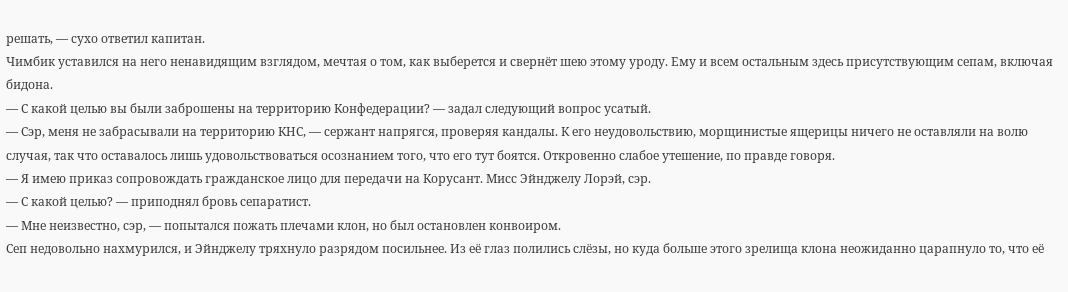решать, — сухо ответил капитан.
Чимбик уставился на него ненавидящим взглядом, мечтая о том, как выберется и свернёт шею этому уроду. Ему и всем остальным здесь присутствующим сепам, включая бидона.
— С какой целью вы были заброшены на территорию Конфедерации? — задал следующий вопрос усатый.
— Сэр, меня не забрасывали на территорию КНС, — сержант напрягся, проверяя кандалы. К его неудовольствию, морщинистые ящерицы ничего не оставляли на волю случая, так что оставалось лишь удовольствоваться осознанием того, что его тут боятся. Откровенно слабое утешение, по правде говоря.
— Я имею приказ сопровождать гражданское лицо для передачи на Корусант. Мисс Эйнджелу Лорэй, сэр.
— С какой целью? — приподнял бровь сепаратист.
— Мне неизвестно, сэр, — попытался пожать плечами клон, но был остановлен конвоиром.
Сеп недовольно нахмурился, и Эйнджелу тряхнуло разрядом посильнее. Из её глаз полились слёзы, но куда больше этого зрелища клона неожиданно царапнуло то, что её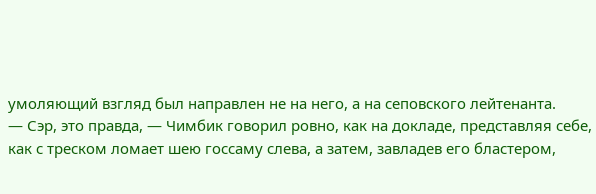умоляющий взгляд был направлен не на него, а на сеповского лейтенанта.
— Сэр, это правда, — Чимбик говорил ровно, как на докладе, представляя себе, как с треском ломает шею госсаму слева, а затем, завладев его бластером,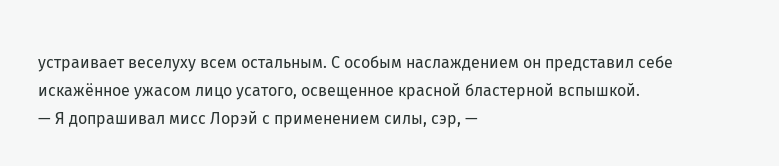устраивает веселуху всем остальным. С особым наслаждением он представил себе искажённое ужасом лицо усатого, освещенное красной бластерной вспышкой.
— Я допрашивал мисс Лорэй с применением силы, сэр, —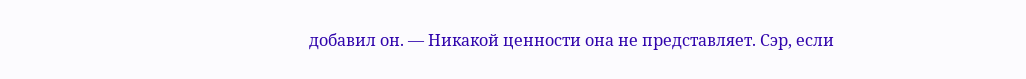добавил он. — Никакой ценности она не представляет. Сэр, если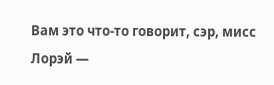Вам это что-то говорит, сэр, мисс Лорэй —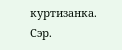куртизанка. Сэр.